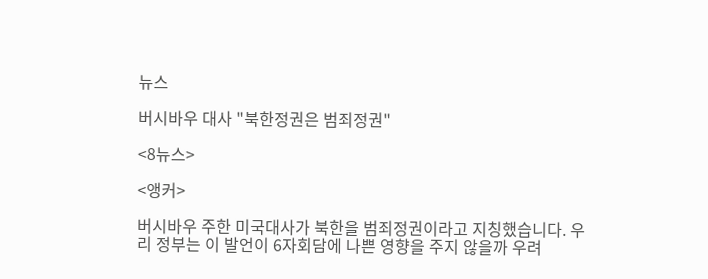뉴스

버시바우 대사 "북한정권은 범죄정권"

<8뉴스>

<앵커>

버시바우 주한 미국대사가 북한을 범죄정권이라고 지칭했습니다. 우리 정부는 이 발언이 6자회담에 나쁜 영향을 주지 않을까 우려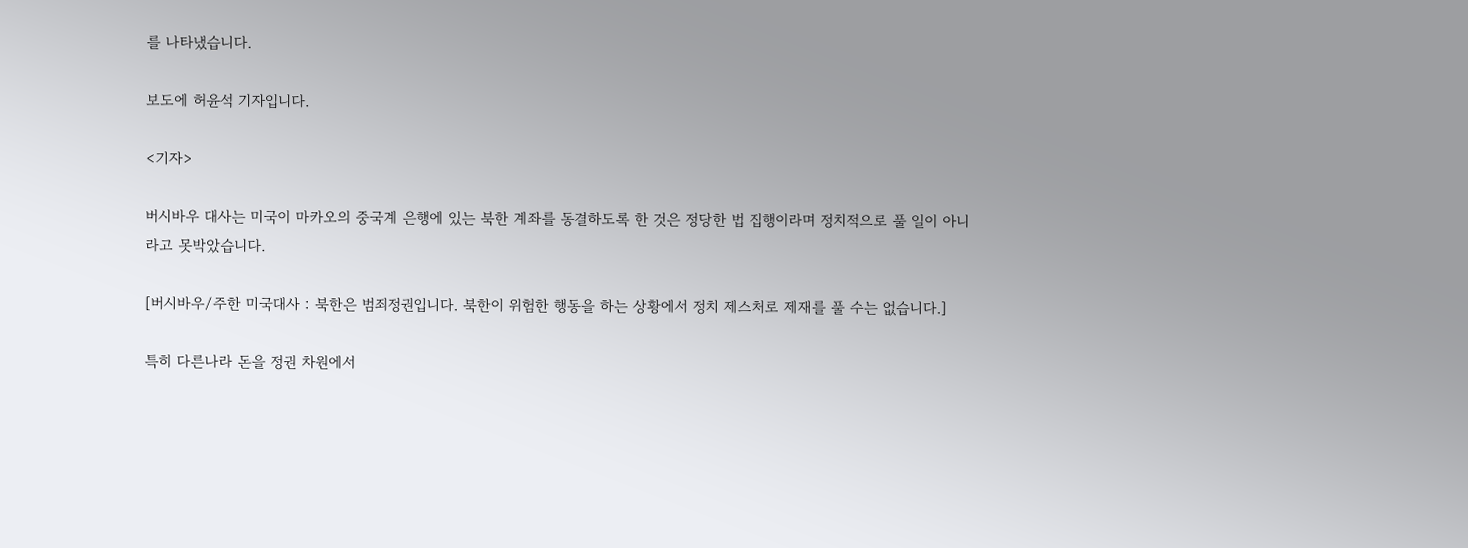를 나타냈습니다.

보도에 허윤석 기자입니다.

<기자>

버시바우 대사는 미국이 마카오의 중국계 은행에 있는 북한 계좌를 동결하도록 한 것은 정당한 법 집행이라며 정치적으로 풀 일이 아니라고 못박았습니다.

[버시바우/주한 미국대사 : 북한은 범죄정권입니다. 북한이 위험한 행동을 하는 상황에서 정치 제스처로 제재를 풀 수는 없습니다.]

특히 다른나라 돈을 정권 차원에서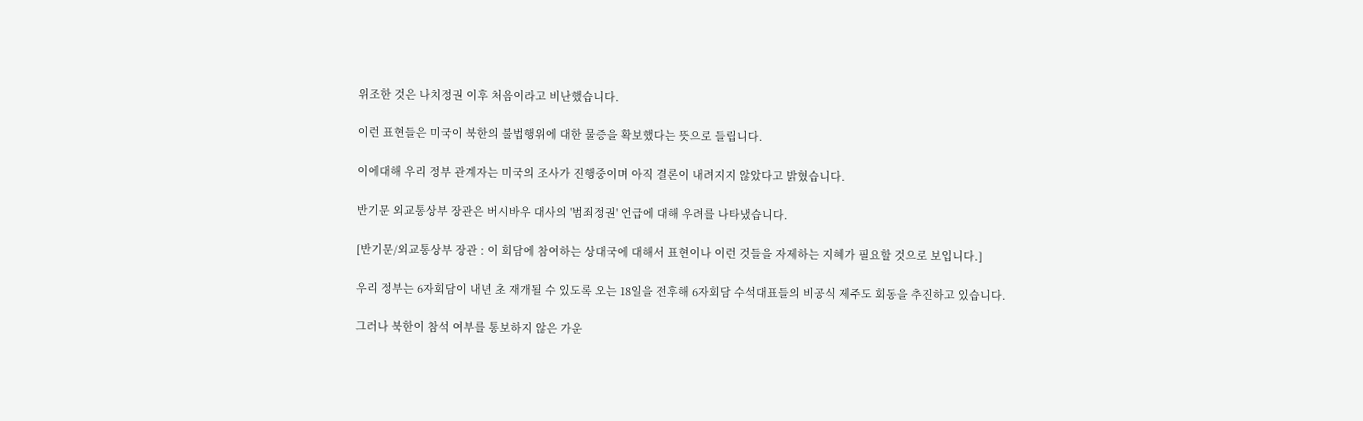위조한 것은 나치정권 이후 처음이라고 비난했습니다.

이런 표현들은 미국이 북한의 불법행위에 대한 물증을 확보했다는 뜻으로 들립니다.

이에대해 우리 정부 관계자는 미국의 조사가 진행중이며 아직 결론이 내려지지 않았다고 밝혔습니다.

반기문 외교통상부 장관은 버시바우 대사의 '범죄정권' 언급에 대해 우려를 나타냈습니다.

[반기문/외교통상부 장관 : 이 회담에 참여하는 상대국에 대해서 표현이나 이런 것들을 자제하는 지혜가 필요할 것으로 보입니다.]

우리 정부는 6자회담이 내년 초 재개될 수 있도록 오는 18일을 전후해 6자회담 수석대표들의 비공식 제주도 회동을 추진하고 있습니다.

그러나 북한이 참석 여부를 통보하지 않은 가운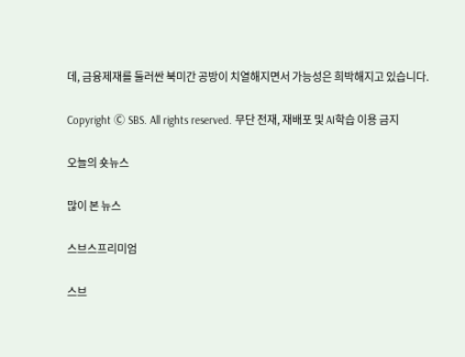데, 금융제재를 둘러싼 북미간 공방이 치열해지면서 가능성은 희박해지고 있습니다.

Copyright Ⓒ SBS. All rights reserved. 무단 전재, 재배포 및 AI학습 이용 금지

오늘의 숏뉴스

많이 본 뉴스

스브스프리미엄

스브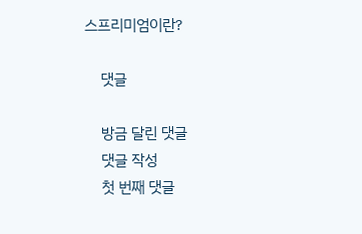스프리미엄이란?

    댓글

    방금 달린 댓글
    댓글 작성
    첫 번째 댓글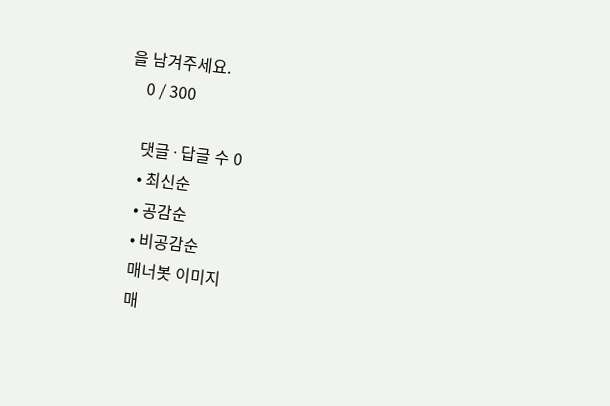을 남겨주세요.
    0 / 300

    댓글 ∙ 답글 수 0
    • 최신순
    • 공감순
    • 비공감순
    매너봇 이미지
    매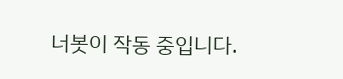너봇이 작동 중입니다.